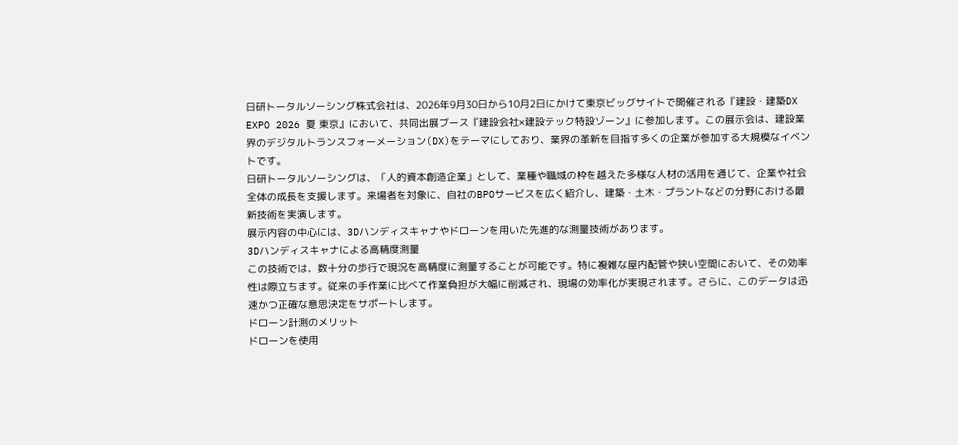日研トータルソーシング株式会社は、2026年9月30日から10月2日にかけて東京ビッグサイトで開催される『建設・建築DX EXPO 2026 夏 東京』において、共同出展ブース『建設会社×建設テック特設ゾーン』に参加します。この展示会は、建設業界のデジタルトランスフォーメーション(DX)をテーマにしており、業界の革新を目指す多くの企業が参加する大規模なイベントです。
日研トータルソーシングは、「人的資本創造企業」として、業種や職域の枠を越えた多様な人材の活用を通じて、企業や社会全体の成長を支援します。来場者を対象に、自社のBPOサービスを広く紹介し、建築・土木・プラントなどの分野における最新技術を実演します。
展示内容の中心には、3Dハンディスキャナやドローンを用いた先進的な測量技術があります。
3Dハンディスキャナによる高精度測量
この技術では、数十分の歩行で現況を高精度に測量することが可能です。特に複雑な屋内配管や狭い空間において、その効率性は際立ちます。従来の手作業に比べて作業負担が大幅に削減され、現場の効率化が実現されます。さらに、このデータは迅速かつ正確な意思決定をサポートします。
ドローン計測のメリット
ドローンを使用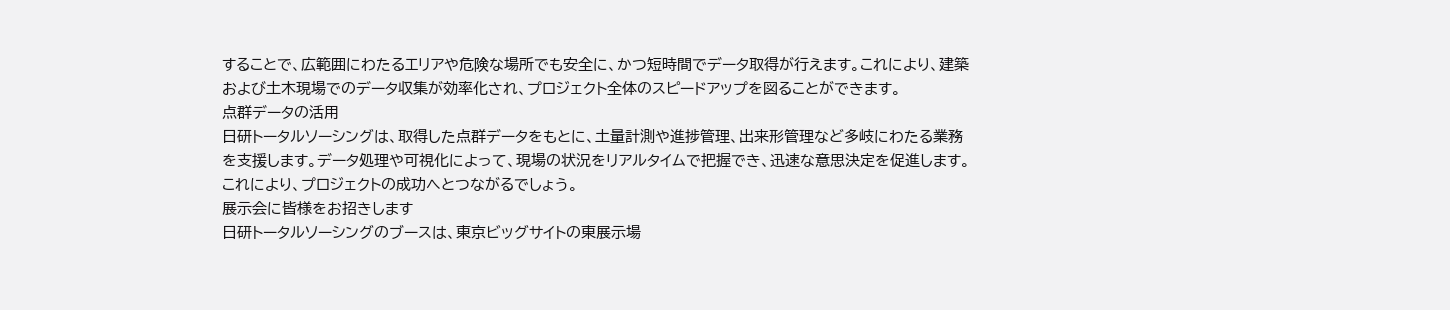することで、広範囲にわたるエリアや危険な場所でも安全に、かつ短時間でデータ取得が行えます。これにより、建築および土木現場でのデータ収集が効率化され、プロジェクト全体のスピードアップを図ることができます。
点群データの活用
日研トータルソーシングは、取得した点群データをもとに、土量計測や進捗管理、出来形管理など多岐にわたる業務を支援します。データ処理や可視化によって、現場の状況をリアルタイムで把握でき、迅速な意思決定を促進します。これにより、プロジェクトの成功へとつながるでしょう。
展示会に皆様をお招きします
日研トータルソーシングのブースは、東京ビッグサイトの東展示場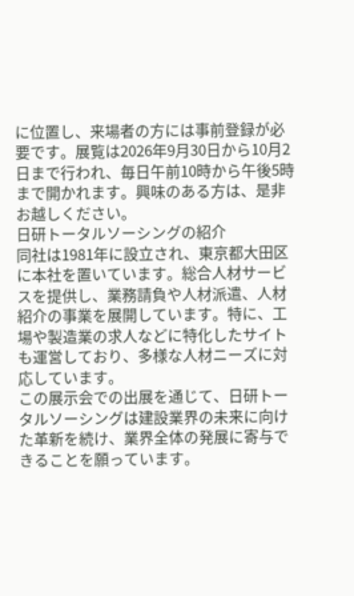に位置し、来場者の方には事前登録が必要です。展覧は2026年9月30日から10月2日まで行われ、毎日午前10時から午後5時まで開かれます。興味のある方は、是非お越しください。
日研トータルソーシングの紹介
同社は1981年に設立され、東京都大田区に本社を置いています。総合人材サービスを提供し、業務請負や人材派遣、人材紹介の事業を展開しています。特に、工場や製造業の求人などに特化したサイトも運営しており、多様な人材ニーズに対応しています。
この展示会での出展を通じて、日研トータルソーシングは建設業界の未来に向けた革新を続け、業界全体の発展に寄与できることを願っています。